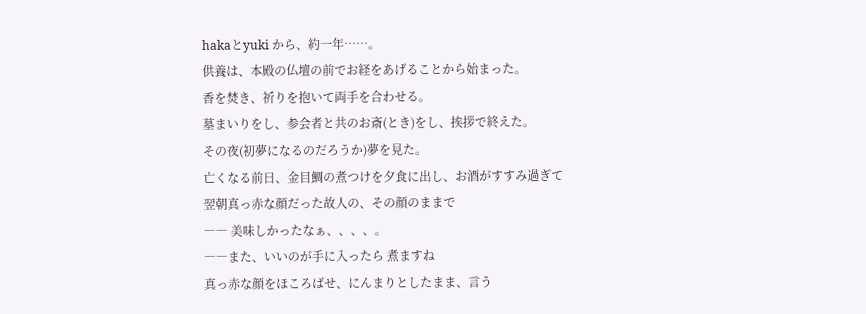hakaとyuki から、約一年……。
供養は、本殿の仏壇の前でお経をあげることから始まった。
香を焚き、祈りを抱いて両手を合わせる。
墓まいりをし、参会者と共のお斎(とき)をし、挨拶で終えた。
その夜(初夢になるのだろうか)夢を見た。
亡くなる前日、金目鯛の煮つけを夕食に出し、お酒がすすみ過ぎて
翌朝真っ赤な顔だった故人の、その顔のままで
―― 美味しかったなぁ、、、、。
――また、いいのが手に入ったら 煮ますね
真っ赤な顔をほころばせ、にんまりとしたまま、言う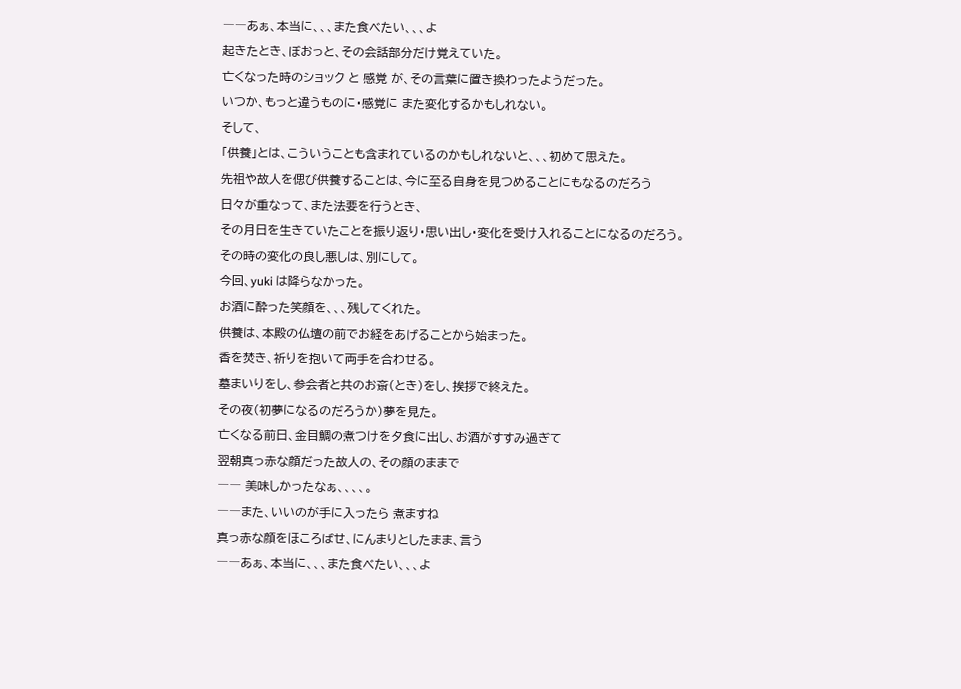――あぁ、本当に、、、また食べたい、、、よ
起きたとき、ぼおっと、その会話部分だけ覚えていた。
亡くなった時のショック と 感覚 が、その言葉に置き換わったようだった。
いつか、もっと違うものに・感覚に また変化するかもしれない。
そして、
「供養」とは、こういうことも含まれているのかもしれないと、、、初めて思えた。
先祖や故人を偲び供養することは、今に至る自身を見つめることにもなるのだろう
日々が重なって、また法要を行うとき、
その月日を生きていたことを振り返り・思い出し・変化を受け入れることになるのだろう。
その時の変化の良し悪しは、別にして。
今回、yuki は降らなかった。
お酒に酔った笑顔を、、、残してくれた。
供養は、本殿の仏壇の前でお経をあげることから始まった。
香を焚き、祈りを抱いて両手を合わせる。
墓まいりをし、参会者と共のお斎(とき)をし、挨拶で終えた。
その夜(初夢になるのだろうか)夢を見た。
亡くなる前日、金目鯛の煮つけを夕食に出し、お酒がすすみ過ぎて
翌朝真っ赤な顔だった故人の、その顔のままで
―― 美味しかったなぁ、、、、。
――また、いいのが手に入ったら 煮ますね
真っ赤な顔をほころばせ、にんまりとしたまま、言う
――あぁ、本当に、、、また食べたい、、、よ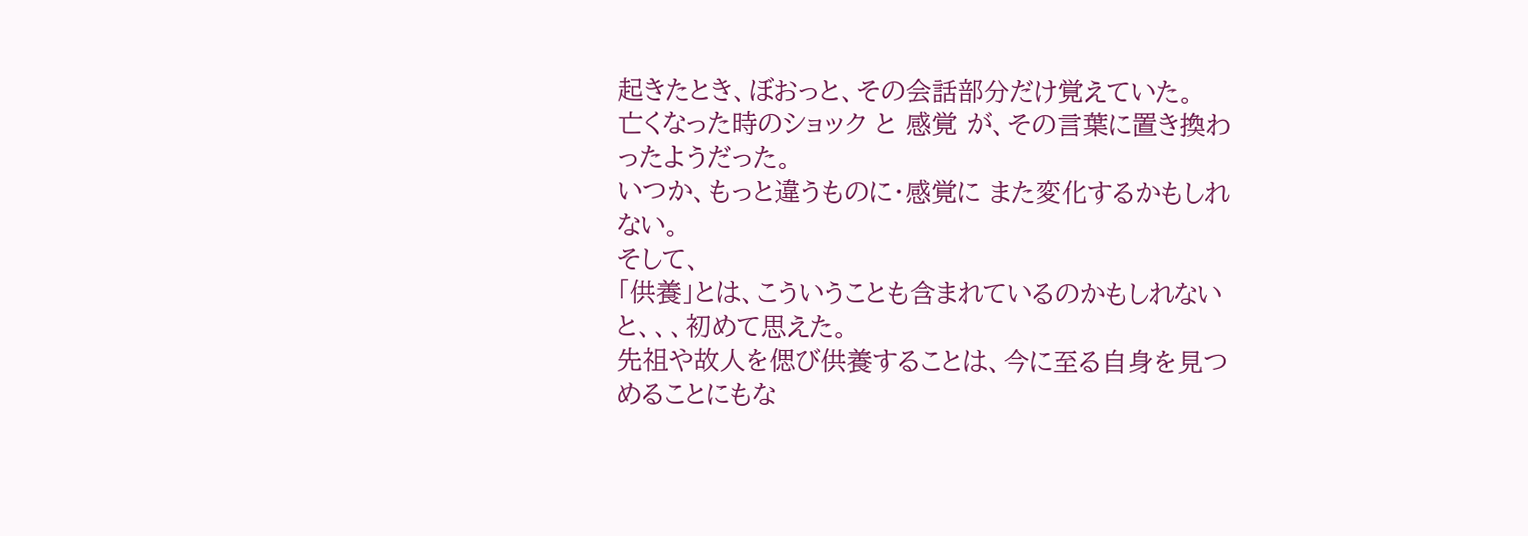起きたとき、ぼおっと、その会話部分だけ覚えていた。
亡くなった時のショック と 感覚 が、その言葉に置き換わったようだった。
いつか、もっと違うものに・感覚に また変化するかもしれない。
そして、
「供養」とは、こういうことも含まれているのかもしれないと、、、初めて思えた。
先祖や故人を偲び供養することは、今に至る自身を見つめることにもな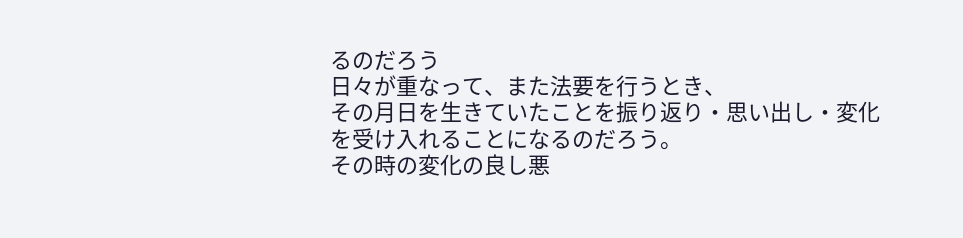るのだろう
日々が重なって、また法要を行うとき、
その月日を生きていたことを振り返り・思い出し・変化を受け入れることになるのだろう。
その時の変化の良し悪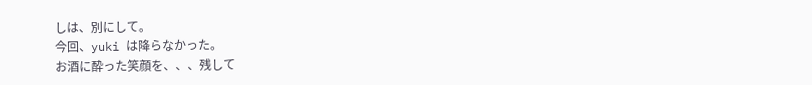しは、別にして。
今回、yuki は降らなかった。
お酒に酔った笑顔を、、、残して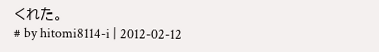くれた。
# by hitomi8114-i | 2012-02-12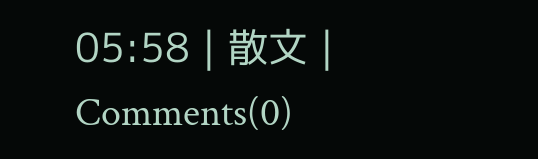05:58 | 散文 | Comments(0)